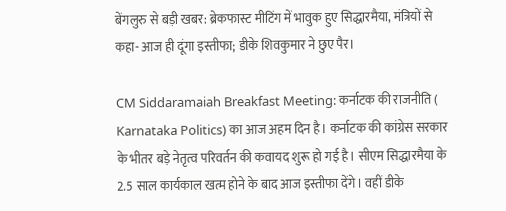बेंगलुरु से बड़ी खबर: ब्रेकफास्ट मीटिंग में भावुक हुए सिद्धारमैया, मंत्रियों से कहा- आज ही दूंगा इस्तीफा; डीके शिवकुमार ने छुए पैर।

CM Siddaramaiah Breakfast Meeting: कर्नाटक की राजनीति ( Karnataka Politics) का आज अहम दिन है। कर्नाटक की कांग्रेस सरकार के भीतर बड़े नेतृत्व परिवर्तन की कवायद शुरू हो गई है। सीएम सिद्धारमैया के 2.5 साल कार्यकाल खत्म होने के बाद आज इस्तीफा देंगे। वहीं डीके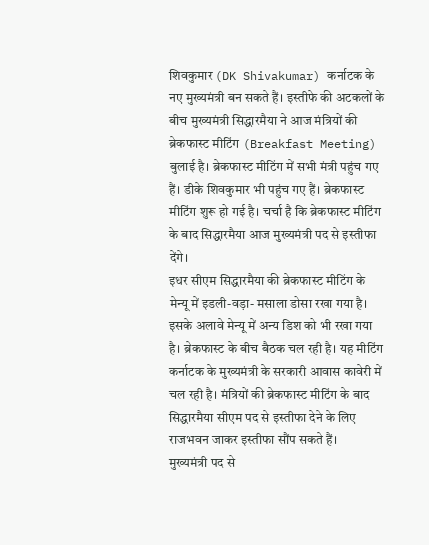शिवकुमार (DK Shivakumar) कर्नाटक के नए मुख्यमंत्री बन सकते हैं। इस्तीफे की अटकलों के बीच मुख्यमंत्री सिद्धारमैया ने आज मंत्रियों की ब्रेकफास्ट मीटिंग (Breakfast Meeting) बुलाई है। ब्रेकफास्ट मीटिंग में सभी मंत्री पहुंच गए हैं। डीके शिवकुमार भी पहुंच गए हैं। ब्रेकफास्ट मीटिंग शुरू हो गई है। चर्चा है कि ब्रेकफास्ट मीटिंग के बाद सिद्धारमैया आज मुख्यमंत्री पद से इस्तीफा देंगे।
इधर सीएम सिद्धारमैया की ब्रेकफास्ट मीटिंग के मेन्यू में इडली-वड़ा- मसाला डोसा रखा गया है। इसके अलावे मेन्यू में अन्य डिश को भी रखा गया है। ब्रेकफास्ट के बीच बैठक चल रही है। यह मीटिंग कर्नाटक के मुख्यमंत्री के सरकारी आवास कावेरी में चल रही है। मंत्रियों की ब्रेकफास्ट मीटिंग के बाद सिद्धारमैया सीएम पद से इस्तीफा देने के लिए राजभवन जाकर इस्तीफा सौंप सकते हैं।
मुख्यमंत्री पद से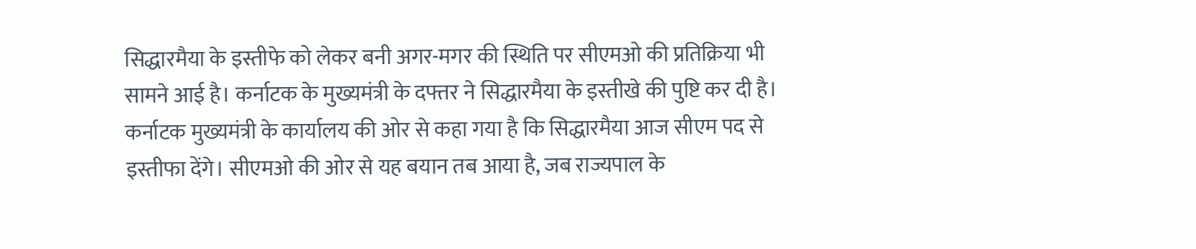सिद्धारमैया के इस्तीफे को लेकर बनी अगर-मगर की स्थिति पर सीएमओ की प्रतिक्रिया भी सामने आई है। कर्नाटक के मुख्यमंत्री के दफ्तर ने सिद्धारमैया के इस्तीखे की पुष्टि कर दी है। कर्नाटक मुख्यमंत्री के कार्यालय की ओर से कहा गया है कि सिद्धारमैया आज सीएम पद से इस्तीफा देंगे। सीएमओ की ओर से यह बयान तब आया है, जब राज्यपाल के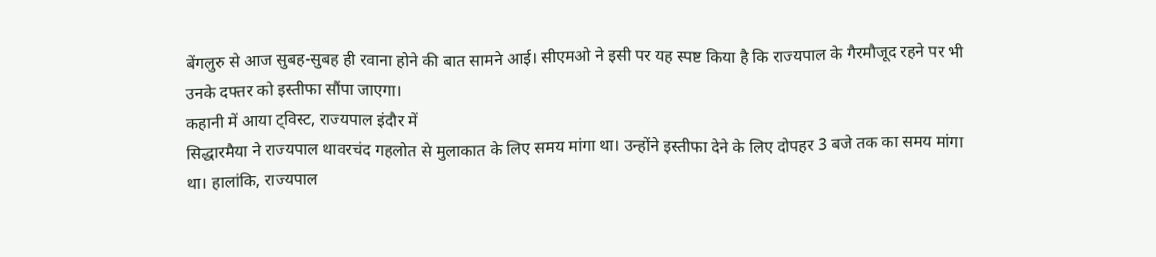बेंगलुरु से आज सुबह-सुबह ही रवाना होने की बात सामने आई। सीएमओ ने इसी पर यह स्पष्ट किया है कि राज्यपाल के गैरमौजूद रहने पर भी उनके दफ्तर को इस्तीफा सौंपा जाएगा।
कहानी में आया ट्विस्ट, राज्यपाल इंदौर में
सिद्धारमैया ने राज्यपाल थावरचंद गहलोत से मुलाकात के लिए समय मांगा था। उन्होंने इस्तीफा देने के लिए दोपहर 3 बजे तक का समय मांगा था। हालांकि, राज्यपाल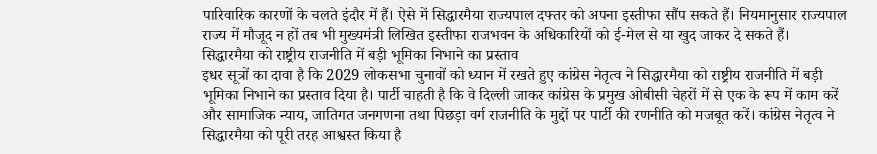पारिवारिक कारणों के चलते इंदौर में हैं। ऐसे में सिद्धारमैया राज्यपाल दफ्तर को अपना इस्तीफा सौंप सकते हैं। नियमानुसार राज्यपाल राज्य में मौजूद न हों तब भी मुख्यमंत्री लिखित इस्तीफा राजभवन के अधिकारियों को ई-मेल से या खुद जाकर दे सकते हैं।
सिद्धारमैया को राष्ट्रीय राजनीति में बड़ी भूमिका निभाने का प्रस्ताव
इधर सूत्रों का दावा है कि 2029 लोकसभा चुनावों को ध्यान में रखते हुए कांग्रेस नेतृत्व ने सिद्धारमैया को राष्ट्रीय राजनीति में बड़ी भूमिका निभाने का प्रस्ताव दिया है। पार्टी चाहती है कि वे दिल्ली जाकर कांग्रेस के प्रमुख ओबीसी चेहरों में से एक के रूप में काम करें और सामाजिक न्याय, जातिगत जनगणना तथा पिछड़ा वर्ग राजनीति के मुद्दों पर पार्टी की रणनीति को मजबूत करें। कांग्रेस नेतृत्व ने सिद्धारमैया को पूरी तरह आश्वस्त किया है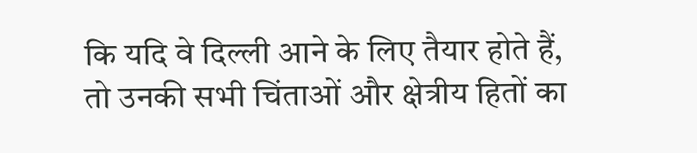कि यदि वे दिल्ली आने के लिए तैयार होते हैं, तो उनकी सभी चिंताओं और क्षेत्रीय हितों का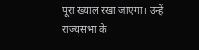पूरा ख्याल रखा जाएगा। उन्हें राज्यसभा के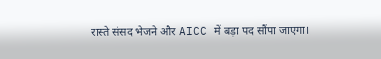रास्ते संसद भेजने और AICC में बड़ा पद सौंपा जाएगा।